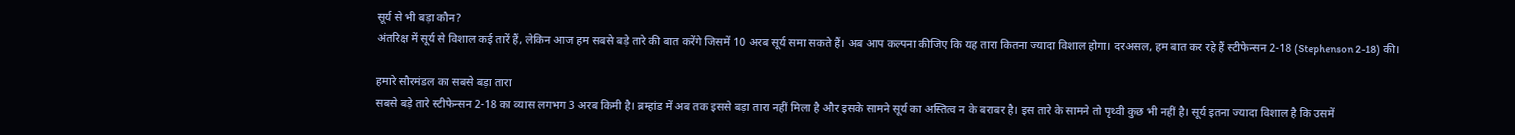सूर्य से भी बड़ा कौन?
अंतरिक्ष में सूर्य से विशाल कई तारें हैं, लेकिन आज हम सबसे बड़े तारे की बात करेंगे जिसमें 10 अरब सूर्य समा सकते हैं। अब आप कल्पना कीजिए कि यह तारा कितना ज्यादा विशाल होगा। दरअसल, हम बात कर रहे हैं स्टीफेन्सन 2-18 (Stephenson 2-18) की।

हमारे सौरमंडल का सबसे बड़ा तारा
सबसे बड़े तारे स्टीफेन्सन 2-18 का व्यास लगभग 3 अरब किमी है। ब्रम्हांड में अब तक इससे बड़ा तारा नहीं मिला है और इसके सामने सूर्य का अस्तित्व न के बराबर है। इस तारे के सामने तो पृथ्वी कुछ भी नहीं है। सूर्य इतना ज्यादा विशाल है कि उसमें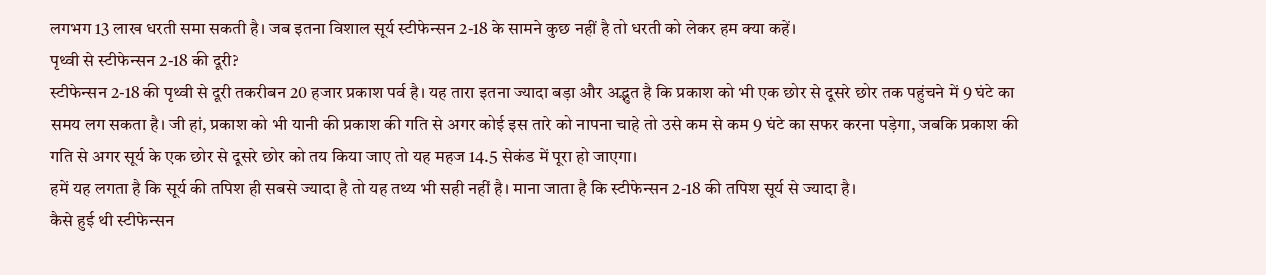लगभग 13 लाख धरती समा सकती है। जब इतना विशाल सूर्य स्टीफेन्सन 2-18 के सामने कुछ नहीं है तो धरती को लेकर हम क्या कहें।
पृथ्वी से स्टीफेन्सन 2-18 की दूरी?
स्टीफेन्सन 2-18 की पृथ्वी से दूरी तकरीबन 20 हजार प्रकाश पर्व है। यह तारा इतना ज्यादा बड़ा और अद्भुत है कि प्रकाश को भी एक छोर से दूसरे छोर तक पहुंचने में 9 घंटे का समय लग सकता है। जी हां, प्रकाश को भी यानी की प्रकाश की गति से अगर कोई इस तारे को नापना चाहे तो उसे कम से कम 9 घंटे का सफर करना पड़ेगा, जबकि प्रकाश की गति से अगर सूर्य के एक छोर से दूसरे छोर को तय किया जाए तो यह महज 14.5 सेकंड में पूरा हो जाएगा।
हमें यह लगता है कि सूर्य की तपिश ही सबसे ज्यादा है तो यह तथ्य भी सही नहीं है। माना जाता है कि स्टीफेन्सन 2-18 की तपिश सूर्य से ज्यादा है।
कैसे हुई थी स्टीफेन्सन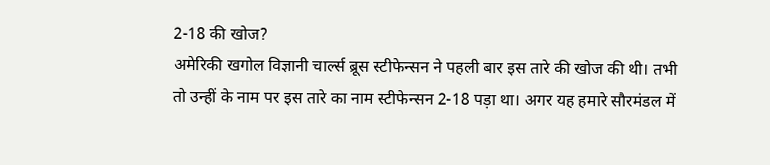2-18 की खोज?
अमेरिकी खगोल विज्ञानी चार्ल्स ब्रूस स्टीफेन्सन ने पहली बार इस तारे की खोज की थी। तभी तो उन्हीं के नाम पर इस तारे का नाम स्टीफेन्सन 2-18 पड़ा था। अगर यह हमारे सौरमंडल में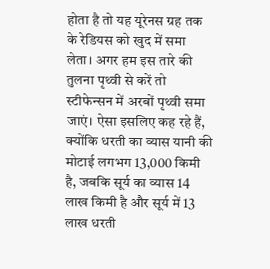होता है तो यह यूरेनस ग्रह तक के रेडियस को खुद में समा लेता। अगर हम इस तारे की तुलना पृथ्वी से करें तो स्टीफेन्सन में अरबों पृथ्वी समा जाएं। ऐसा इसलिए कह रहे हैं, क्योंकि धरती का व्यास यानी की मोटाई लगभग 13,000 किमी है, जबकि सूर्य का व्यास 14 लाख किमी है और सूर्य में 13 लाख धरती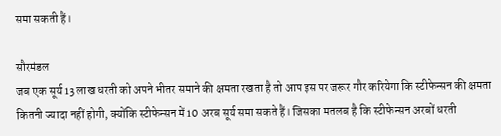समा सकती हैं।

सौरमंडल
जब एक सूर्य 13 लाख धरती को अपने भीतर समाने की क्षमता रखता है तो आप इस पर जरूर गौर करियेगा कि स्टीफेन्सन की क्षमता कितनी ज्यादा नहीं होगी, क्योंकि स्टीफेन्सन में 10 अरब सूर्य समा सकते हैं। जिसका मतलब है कि स्टीफेन्सन अरबों धरती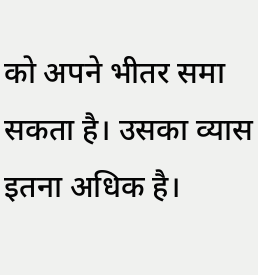को अपने भीतर समा सकता है। उसका व्यास इतना अधिक है।